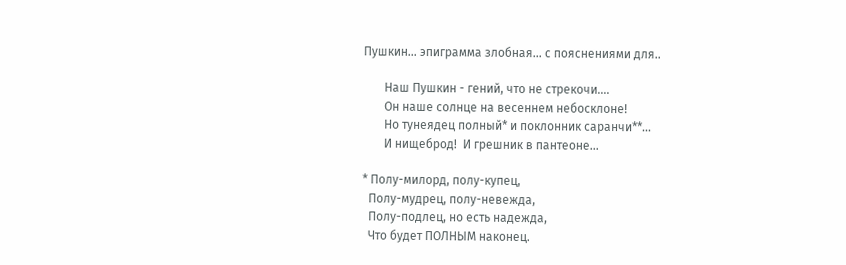Пушкин... эпиграмма злобная... с пояснениями для..

       Наш Пушкин - гений, что не стрекочи....
       Он наше солнце на весеннем небосклоне!
       Но тунеядец полный* и поклонник саранчи**...
       И нищеброд!  И грешник в пантеоне...

* Полу-милорд, полу-купец,
  Полу-мудрец, полу-невежда,
  Полу-подлец, но есть надежда,
  Что будет ПОЛНЫМ наконец.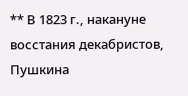** В 1823 г., накануне восстания декабристов, Пушкина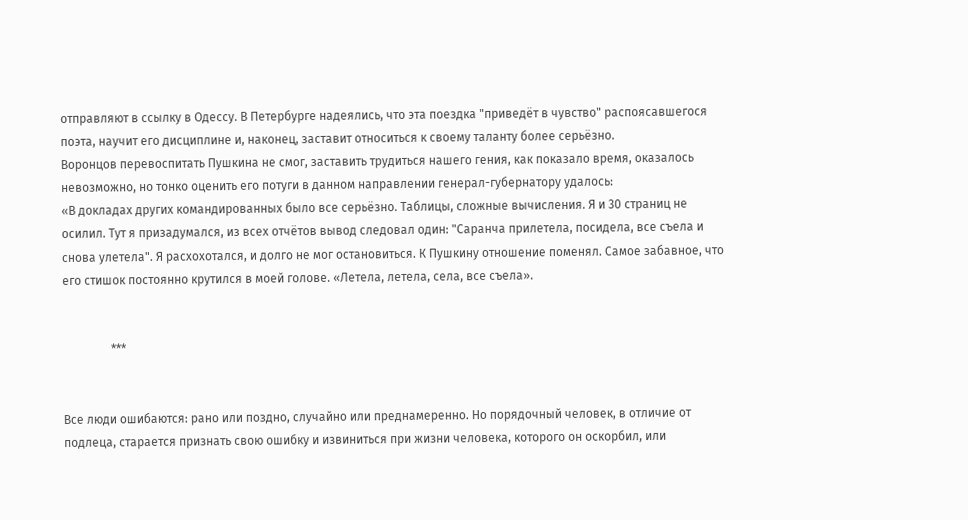отправляют в ссылку в Одессу. В Петербурге надеялись, что эта поездка "приведёт в чувство" распоясавшегося поэта, научит его дисциплине и, наконец, заставит относиться к своему таланту более серьёзно.
Воронцов перевоспитать Пушкина не смог, заставить трудиться нашего гения, как показало время, оказалось невозможно, но тонко оценить его потуги в данном направлении генерал-губернатору удалось:
«В докладах других командированных было все серьёзно. Таблицы, сложные вычисления. Я и 30 страниц не осилил. Тут я призадумался, из всех отчётов вывод следовал один: "Саранча прилетела, посидела, все съела и снова улетела". Я расхохотался, и долго не мог остановиться. К Пушкину отношение поменял. Самое забавное, что его стишок постоянно крутился в моей голове. «Летела, летела, села, все съела».


                ***


Все люди ошибаются: рано или поздно, случайно или преднамеренно. Но порядочный человек, в отличие от  подлеца, старается признать свою ошибку и извиниться при жизни человека, которого он оскорбил, или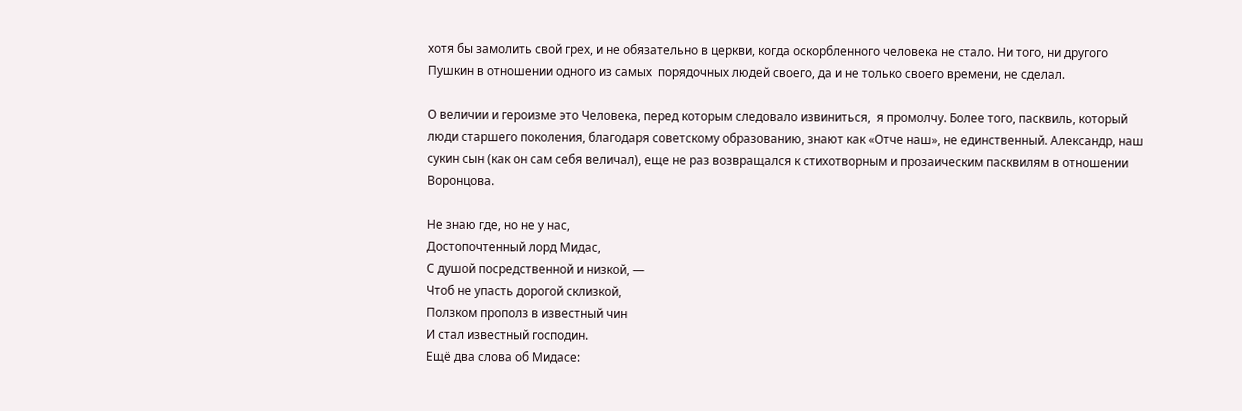хотя бы замолить свой грех, и не обязательно в церкви, когда оскорбленного человека не стало. Ни того, ни другого Пушкин в отношении одного из самых  порядочных людей своего, да и не только своего времени, не сделал.

О величии и героизме это Человека, перед которым следовало извиниться,  я промолчу. Более того, пасквиль, который люди старшего поколения, благодаря советскому образованию, знают как «Отче наш», не единственный. Александр, наш сукин сын (как он сам себя величал), еще не раз возвращался к стихотворным и прозаическим пасквилям в отношении Воронцова.

Не знаю где, но не у нас,
Достопочтенный лорд Мидас,
С душой посредственной и низкой, —
Чтоб не упасть дорогой склизкой,
Ползком прополз в известный чин
И стал известный господин.
Ещё два слова об Мидасе: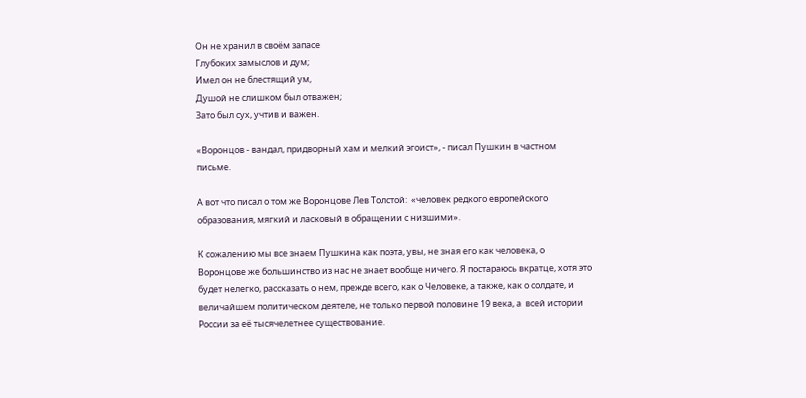Он не хранил в своём запасе
Глубоких замыслов и дум;
Имел он не блестящий ум,
Душой не слишком был отважен;
Зато был сух, учтив и важен.

«Воронцов - вандал, придворный хам и мелкий эгоист», - писал Пушкин в частном письме.

А вот что писал о том же Воронцове Лев Толстой:  «человек редкого европейского образования, мягкий и ласковый в обращении с низшими».

К сожалению мы все знаем Пушкина как поэта, увы, не зная его как человека, о Воронцове же большинство из нас не знает вообще ничего. Я постараюсь вкратце, хотя это будет нелегко, рассказать о нем, прежде всего, как о Человеке, а также, как о солдате, и величайшем политическом деятеле, не только первой половине 19 века, а  всей истории России за её тысячелетнее существование.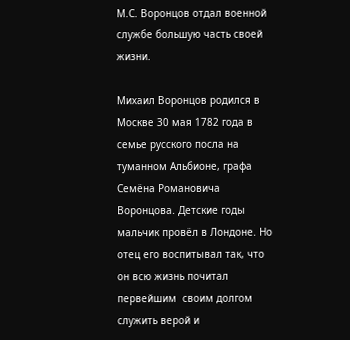М.С. Воронцов отдал военной службе большую часть своей жизни.

Михаил Воронцов родился в Москве 30 мая 1782 года в семье русского посла на туманном Альбионе, графа Семёна Романовича Воронцова. Детские годы мальчик провёл в Лондоне. Но отец его воспитывал так, что он всю жизнь почитал первейшим  своим долгом служить верой и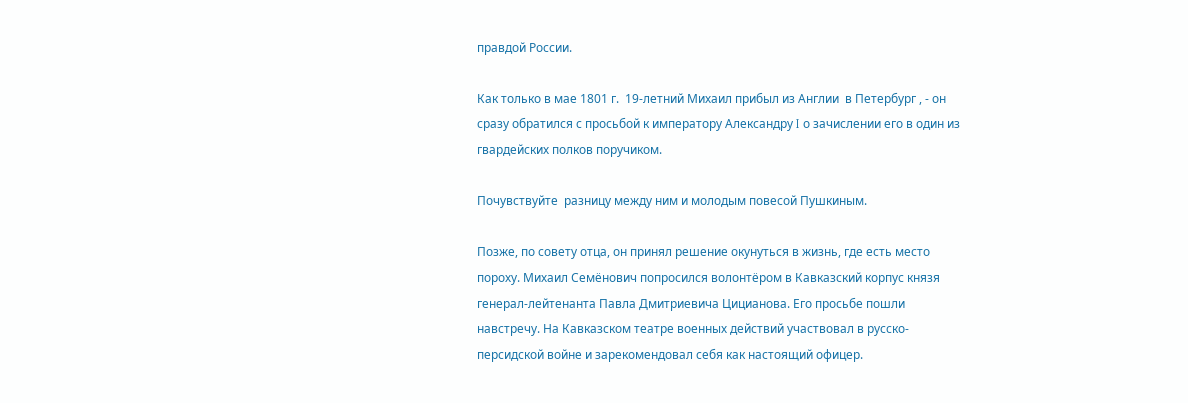правдой России.

Как только в мае 1801 г.  19-летний Михаил прибыл из Англии  в Петербург , - он  сразу обратился с просьбой к императору Александру I о зачислении его в один из гвардейских полков поручиком.

Почувствуйте  разницу между ним и молодым повесой Пушкиным.

Позже, по совету отца, он принял решение окунуться в жизнь, где есть место пороху. Михаил Семёнович попросился волонтёром в Кавказский корпус князя генерал-лейтенанта Павла Дмитриевича Цицианова. Его просьбе пошли навстречу. На Кавказском театре военных действий участвовал в русско-персидской войне и зарекомендовал себя как настоящий офицер.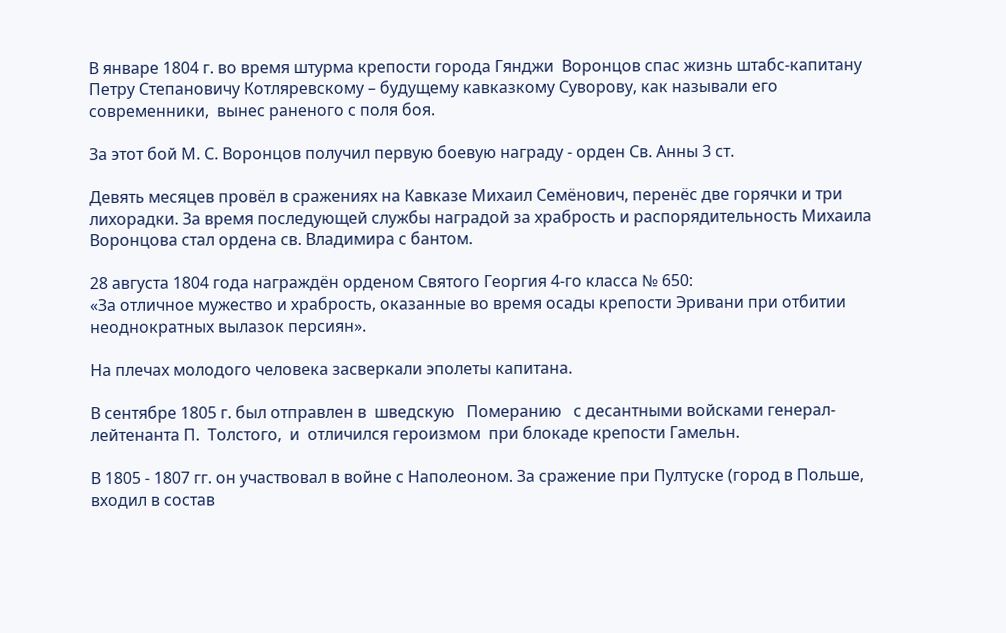В январе 1804 г. во время штурма крепости города Гянджи  Воронцов спас жизнь штабс-капитану Петру Степановичу Котляревскому – будущему кавказкому Суворову, как называли его современники,  вынес раненого с поля боя.

За этот бой М. С. Воронцов получил первую боевую награду - орден Св. Анны 3 ст.

Девять месяцев провёл в сражениях на Кавказе Михаил Семёнович, перенёс две горячки и три лихорадки. За время последующей службы наградой за храбрость и распорядительность Михаила Воронцова стал ордена св. Владимира с бантом.

28 августа 1804 года награждён орденом Святого Георгия 4-го класса № 650:
«За отличное мужество и храбрость, оказанные во время осады крепости Эривани при отбитии неоднократных вылазок персиян».

На плечах молодого человека засверкали эполеты капитана.

В сентябре 1805 г. был отправлен в  шведскую   Померанию   с десантными войсками генерал-лейтенанта П.  Толстого,  и  отличился героизмом  при блокаде крепости Гамельн.

В 1805 - 1807 гг. он участвовал в войне с Наполеоном. За сражение при Пултуске (город в Польше, входил в состав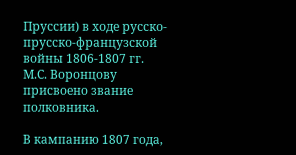Пруссии) в ходе русско-прусско-французской войны 1806-1807 гг. М.С. Воронцову присвоено звание полковника.

В кампанию 1807 года,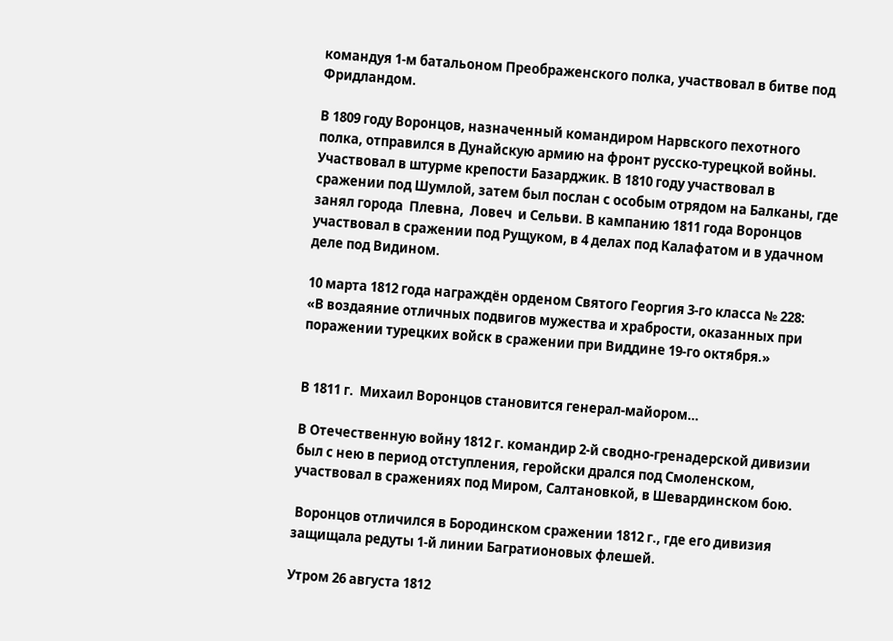командуя 1-м батальоном Преображенского полка, участвовал в битве под Фридландом.

В 1809 году Воронцов, назначенный командиром Нарвского пехотного полка, отправился в Дунайскую армию на фронт русско-турецкой войны. Участвовал в штурме крепости Базарджик. В 1810 году участвовал в сражении под Шумлой, затем был послан с особым отрядом на Балканы, где занял города  Плевна,  Ловеч  и Сельви. В кампанию 1811 года Воронцов участвовал в сражении под Рущуком, в 4 делах под Калафатом и в удачном деле под Видином.

10 марта 1812 года награждён орденом Святого Георгия 3-го класса № 228:
«В воздаяние отличных подвигов мужества и храбрости, оказанных при поражении турецких войск в сражении при Виддине 19-го октября.»


В 1811 г.  Михаил Воронцов становится генерал-майором…

В Отечественную войну 1812 г. командир 2-й сводно-гренадерской дивизии был с нею в период отступления, геройски дрался под Смоленском, участвовал в сражениях под Миром, Салтановкой, в Шевардинском бою.

 Воронцов отличился в Бородинском сражении 1812 г., где его дивизия защищала редуты 1-й линии Багратионовых флешей.

Утром 26 августа 1812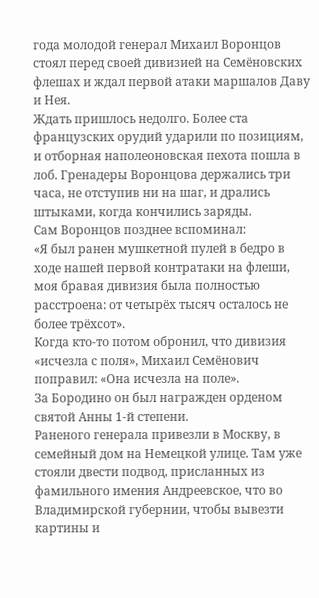года молодой генерал Михаил Воронцов стоял перед своей дивизией на Семёновских флешах и ждал первой атаки маршалов Даву и Нея.
Ждать пришлось недолго. Более ста французских орудий ударили по позициям, и отборная наполеоновская пехота пошла в лоб. Гренадеры Воронцова держались три часа, не отступив ни на шаг, и дрались штыками, когда кончились заряды.
Сам Воронцов позднее вспоминал:
«Я был ранен мушкетной пулей в бедро в ходе нашей первой контратаки на флеши, моя бравая дивизия была полностью расстроена: от четырёх тысяч осталось не более трёхсот».
Когда кто-то потом обронил, что дивизия «исчезла с поля», Михаил Семёнович поправил: «Она исчезла на поле».
За Бородино он был награжден орденом святой Анны 1-й степени.
Раненого генерала привезли в Москву, в семейный дом на Немецкой улице. Там уже стояли двести подвод, присланных из фамильного имения Андреевское, что во Владимирской губернии, чтобы вывезти картины и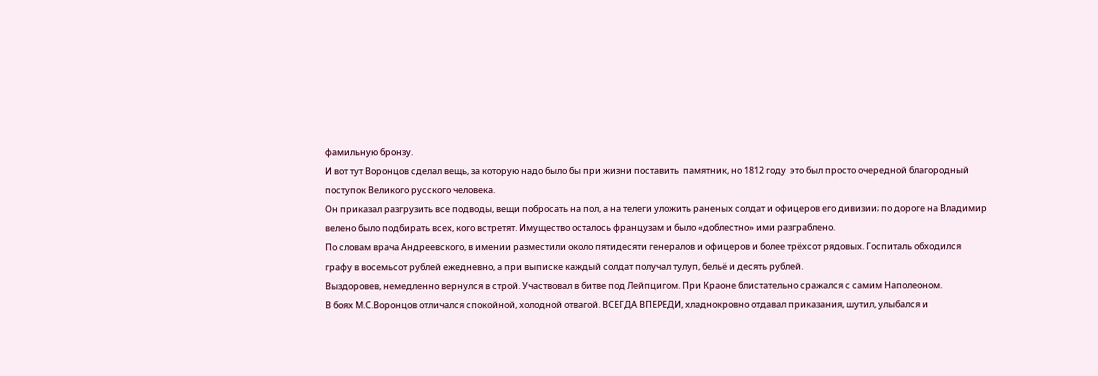фамильную бронзу.
И вот тут Воронцов сделал вещь, за которую надо было бы при жизни поставить  памятник, но 1812 году  это был просто очередной благородный поступок Великого русского человека.
Он приказал разгрузить все подводы, вещи побросать на пол, а на телеги уложить раненых солдат и офицеров его дивизии; по дороге на Владимир велено было подбирать всех, кого встретят. Имущество осталось французам и было «доблестно» ими разграблено.
По словам врача Андреевского, в имении разместили около пятидесяти генералов и офицеров и более трёхсот рядовых. Госпиталь обходился графу в восемьсот рублей ежедневно, а при выписке каждый солдат получал тулуп, бельё и десять рублей.
Выздоровев, немедленно вернулся в строй. Участвовал в битве под Лейпцигом. При Краоне блистательно сражался с самим Наполеоном.
В боях М.С.Воронцов отличался спокойной, холодной отвагой. ВСЕГДА ВПЕРЕДИ, хладнокровно отдавал приказания, шутил, улыбался и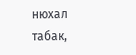нюхал табак,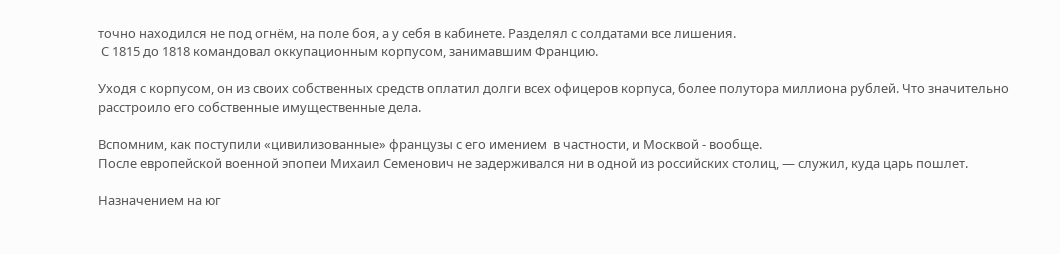точно находился не под огнём, на поле боя, а у себя в кабинете. Разделял с солдатами все лишения.
 С 1815 до 1818 командовал оккупационным корпусом, занимавшим Францию.

Уходя с корпусом, он из своих собственных средств оплатил долги всех офицеров корпуса, более полутора миллиона рублей. Что значительно расстроило его собственные имущественные дела.

Вспомним, как поступили «цивилизованные» французы с его имением  в частности, и Москвой - вообще.
После европейской военной эпопеи Михаил Семенович не задерживался ни в одной из российских столиц, — служил, куда царь пошлет.

Назначением на юг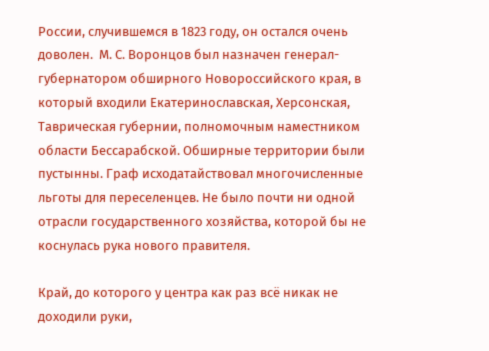России, случившемся в 1823 году, он остался очень доволен.  М. С. Воронцов был назначен генерал-губернатором обширного Новороссийского края, в который входили Екатеринославская, Херсонская, Таврическая губернии, полномочным наместником области Бессарабской. Обширные территории были пустынны. Граф исходатайствовал многочисленные льготы для переселенцев. Не было почти ни одной отрасли государственного хозяйства, которой бы не коснулась рука нового правителя.

Край, до которого у центра как раз всё никак не доходили руки,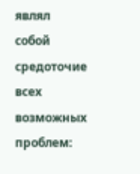являл собой средоточие всех возможных проблем: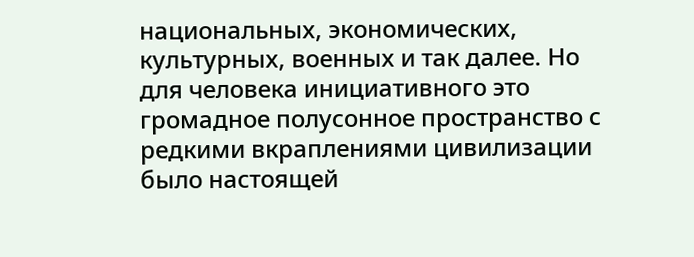национальных, экономических, культурных, военных и так далее. Но для человека инициативного это громадное полусонное пространство с редкими вкраплениями цивилизации было настоящей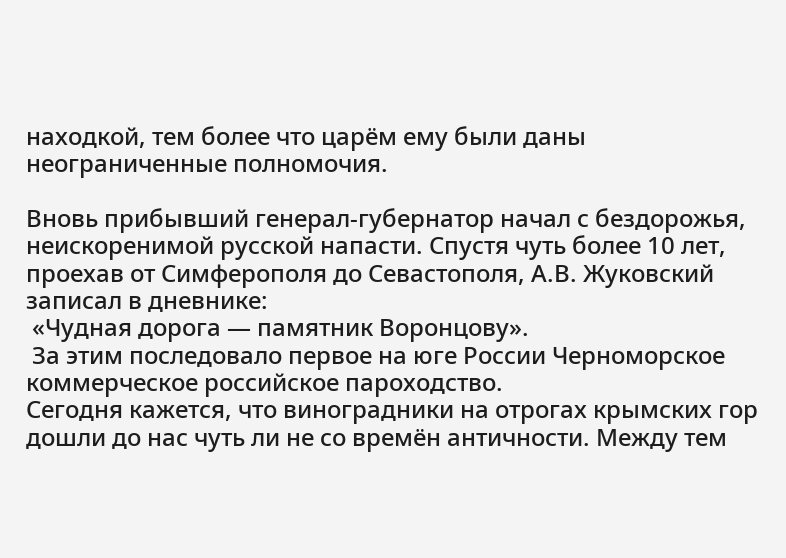находкой, тем более что царём ему были даны неограниченные полномочия.

Вновь прибывший генерал-губернатор начал с бездорожья, неискоренимой русской напасти. Спустя чуть более 10 лет, проехав от Симферополя до Севастополя, А.В. Жуковский записал в дневнике:
 «Чудная дорога — памятник Воронцову».
 За этим последовало первое на юге России Черноморское коммерческое российское пароходство.
Сегодня кажется, что виноградники на отрогах крымских гор дошли до нас чуть ли не со времён античности. Между тем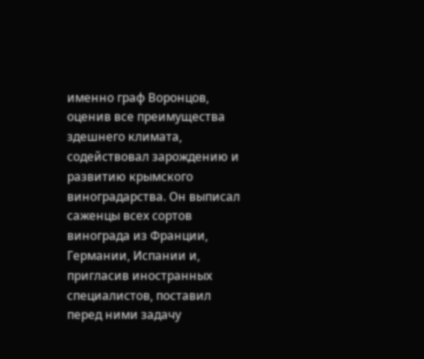именно граф Воронцов, оценив все преимущества здешнего климата, содействовал зарождению и развитию крымского виноградарства. Он выписал саженцы всех сортов винограда из Франции, Германии, Испании и, пригласив иностранных специалистов, поставил перед ними задачу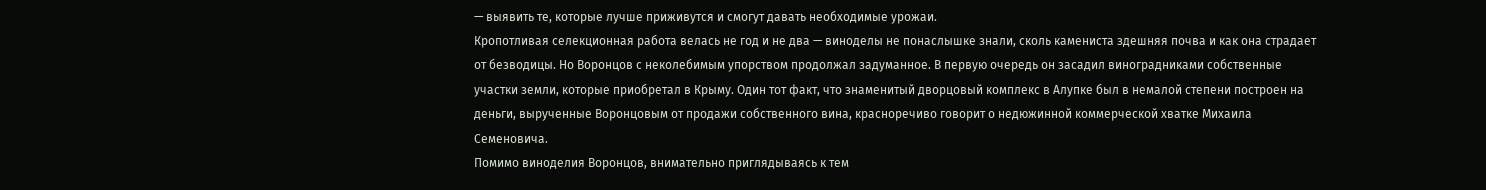— выявить те, которые лучше приживутся и смогут давать необходимые урожаи.
Кропотливая селекционная работа велась не год и не два — виноделы не понаслышке знали, сколь камениста здешняя почва и как она страдает от безводицы. Но Воронцов с неколебимым упорством продолжал задуманное. В первую очередь он засадил виноградниками собственные участки земли, которые приобретал в Крыму. Один тот факт, что знаменитый дворцовый комплекс в Алупке был в немалой степени построен на деньги, вырученные Воронцовым от продажи собственного вина, красноречиво говорит о недюжинной коммерческой хватке Михаила Семеновича.
Помимо виноделия Воронцов, внимательно приглядываясь к тем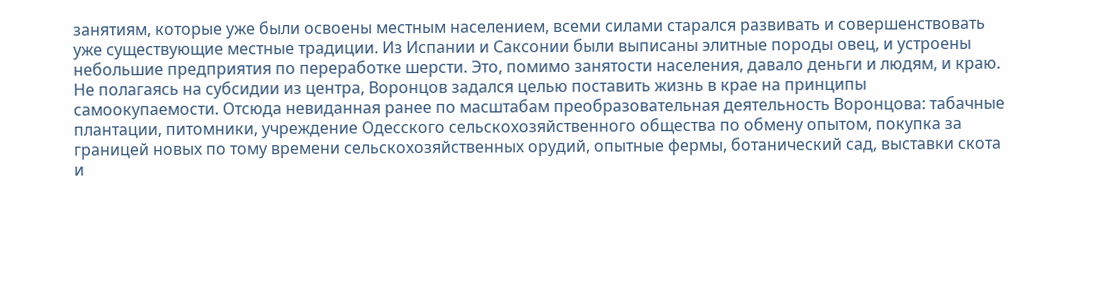занятиям, которые уже были освоены местным населением, всеми силами старался развивать и совершенствовать уже существующие местные традиции. Из Испании и Саксонии были выписаны элитные породы овец, и устроены небольшие предприятия по переработке шерсти. Это, помимо занятости населения, давало деньги и людям, и краю.
Не полагаясь на субсидии из центра, Воронцов задался целью поставить жизнь в крае на принципы самоокупаемости. Отсюда невиданная ранее по масштабам преобразовательная деятельность Воронцова: табачные плантации, питомники, учреждение Одесского сельскохозяйственного общества по обмену опытом, покупка за границей новых по тому времени сельскохозяйственных орудий, опытные фермы, ботанический сад, выставки скота и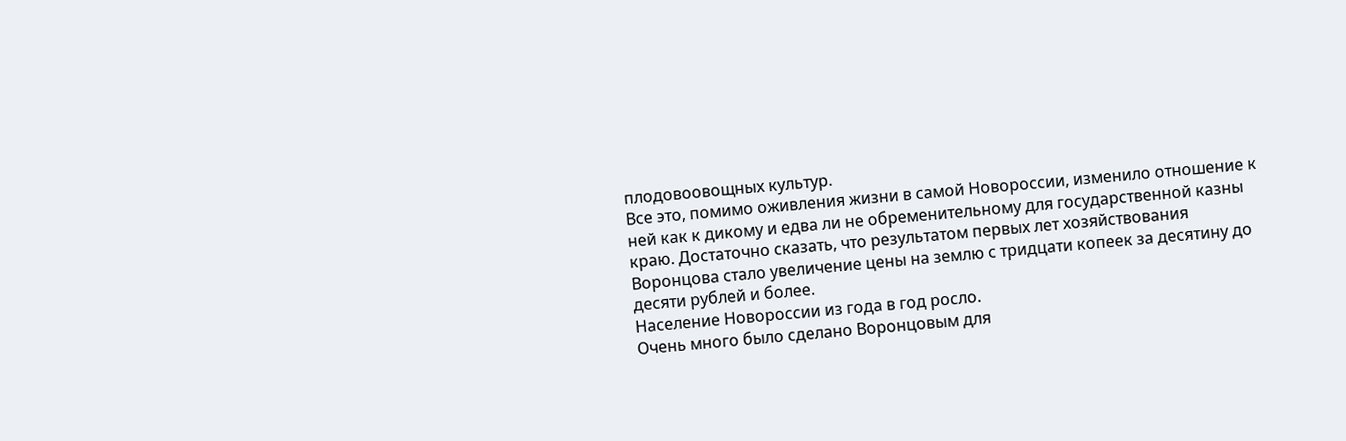плодовоовощных культур.
Все это, помимо оживления жизни в самой Новороссии, изменило отношение к ней как к дикому и едва ли не обременительному для государственной казны краю. Достаточно сказать, что результатом первых лет хозяйствования Воронцова стало увеличение цены на землю с тридцати копеек за десятину до десяти рублей и более.
Население Новороссии из года в год росло.
Очень много было сделано Воронцовым для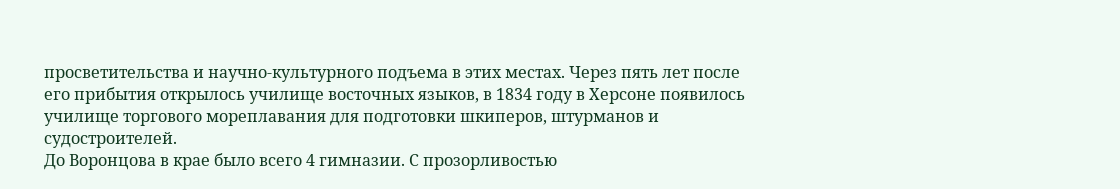просветительства и научно-культурного подъема в этих местах. Через пять лет после его прибытия открылось училище восточных языков, в 1834 году в Херсоне появилось училище торгового мореплавания для подготовки шкиперов, штурманов и судостроителей.
До Воронцова в крае было всего 4 гимназии. С прозорливостью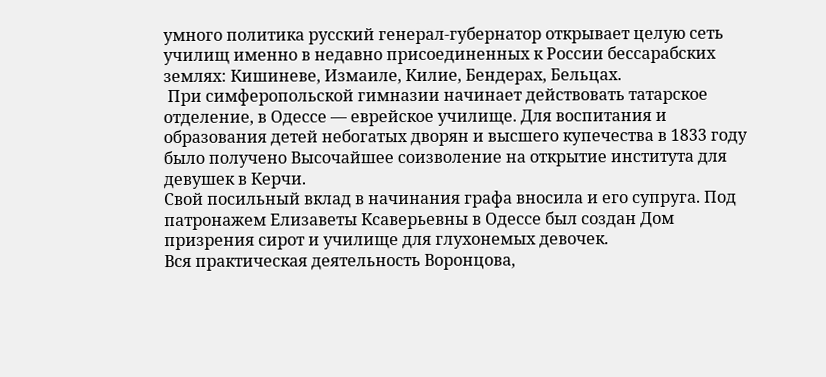умного политика русский генерал-губернатор открывает целую сеть училищ именно в недавно присоединенных к России бессарабских землях: Кишиневе, Измаиле, Килие, Бендерах, Бельцах.
 При симферопольской гимназии начинает действовать татарское отделение, в Одессе — еврейское училище. Для воспитания и образования детей небогатых дворян и высшего купечества в 1833 году было получено Высочайшее соизволение на открытие института для девушек в Керчи.
Свой посильный вклад в начинания графа вносила и его супруга. Под патронажем Елизаветы Ксаверьевны в Одессе был создан Дом призрения сирот и училище для глухонемых девочек.
Вся практическая деятельность Воронцова,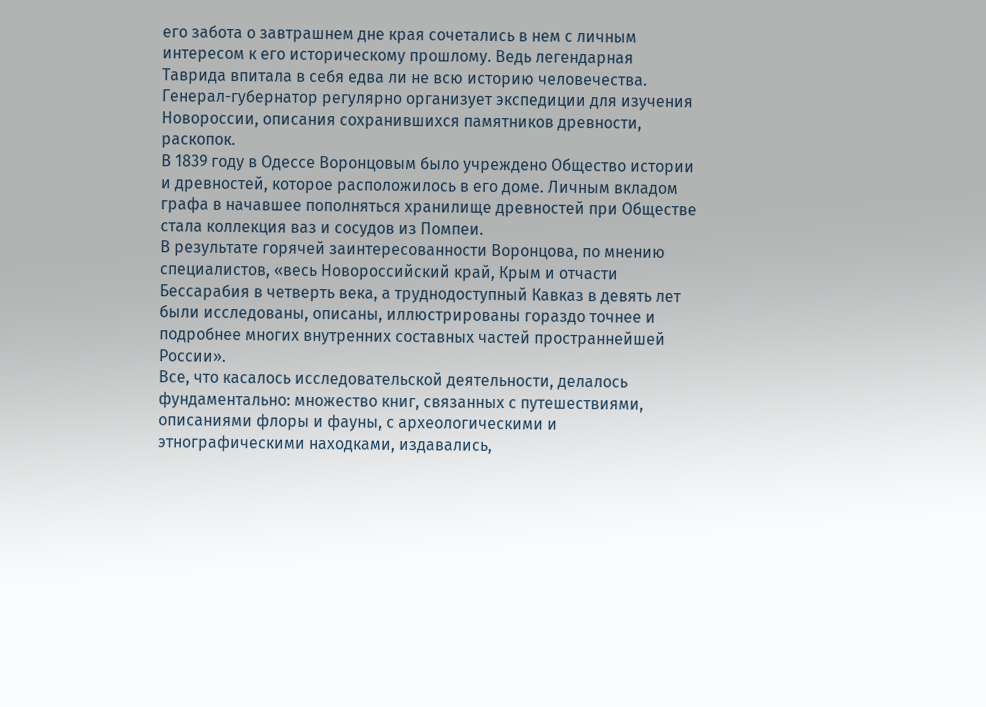его забота о завтрашнем дне края сочетались в нем с личным интересом к его историческому прошлому. Ведь легендарная Таврида впитала в себя едва ли не всю историю человечества. Генерал-губернатор регулярно организует экспедиции для изучения Новороссии, описания сохранившихся памятников древности, раскопок.
В 1839 году в Одессе Воронцовым было учреждено Общество истории и древностей, которое расположилось в его доме. Личным вкладом графа в начавшее пополняться хранилище древностей при Обществе стала коллекция ваз и сосудов из Помпеи.
В результате горячей заинтересованности Воронцова, по мнению специалистов, «весь Новороссийский край, Крым и отчасти Бессарабия в четверть века, а труднодоступный Кавказ в девять лет были исследованы, описаны, иллюстрированы гораздо точнее и подробнее многих внутренних составных частей пространнейшей России».
Все, что касалось исследовательской деятельности, делалось фундаментально: множество книг, связанных с путешествиями, описаниями флоры и фауны, с археологическими и этнографическими находками, издавались,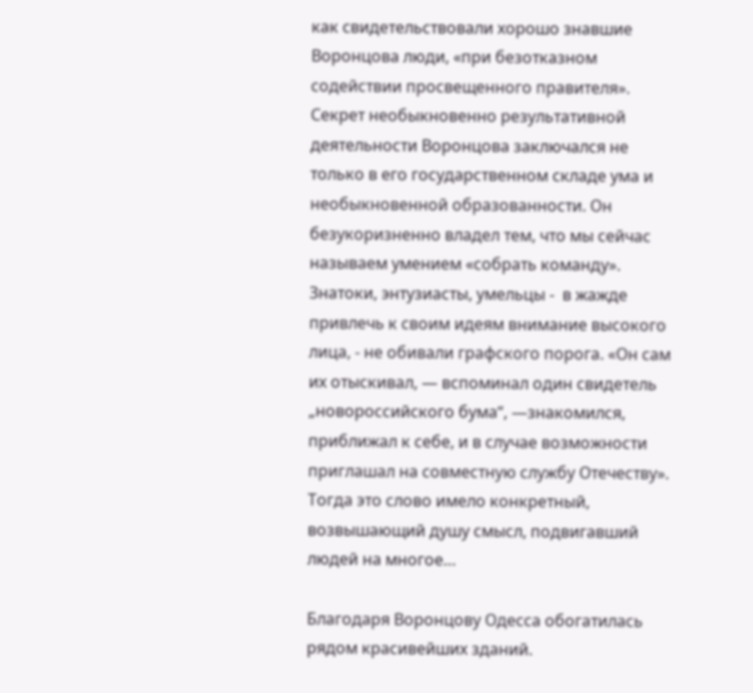как свидетельствовали хорошо знавшие Воронцова люди, «при безотказном содействии просвещенного правителя».
Секрет необыкновенно результативной деятельности Воронцова заключался не только в его государственном складе ума и необыкновенной образованности. Он безукоризненно владел тем, что мы сейчас называем умением «собрать команду». Знатоки, энтузиасты, умельцы -  в жажде привлечь к своим идеям внимание высокого лица, - не обивали графского порога. «Он сам их отыскивал, — вспоминал один свидетель „новороссийского бума“, —знакомился, приближал к себе, и в случае возможности приглашал на совместную службу Отечеству». Тогда это слово имело конкретный, возвышающий душу смысл, подвигавший людей на многое…

Благодаря Воронцову Одесса обогатилась рядом красивейших зданий.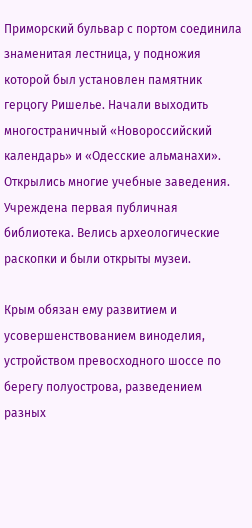Приморский бульвар с портом соединила знаменитая лестница, у подножия которой был установлен памятник герцогу Ришелье. Начали выходить многостраничный «Новороссийский календарь» и «Одесские альманахи». Открылись многие учебные заведения. Учреждена первая публичная библиотека. Велись археологические раскопки и были открыты музеи.

Крым обязан ему развитием и усовершенствованием виноделия, устройством превосходного шоссе по берегу полуострова, разведением разных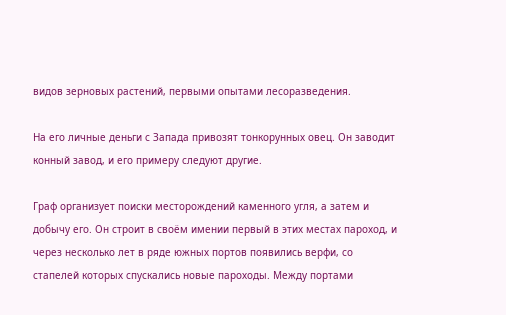видов зерновых растений, первыми опытами лесоразведения.

На его личные деньги с Запада привозят тонкорунных овец. Он заводит конный завод, и его примеру следуют другие.

Граф организует поиски месторождений каменного угля, а затем и добычу его. Он строит в своём имении первый в этих местах пароход, и через несколько лет в ряде южных портов появились верфи, со стапелей которых спускались новые пароходы. Между портами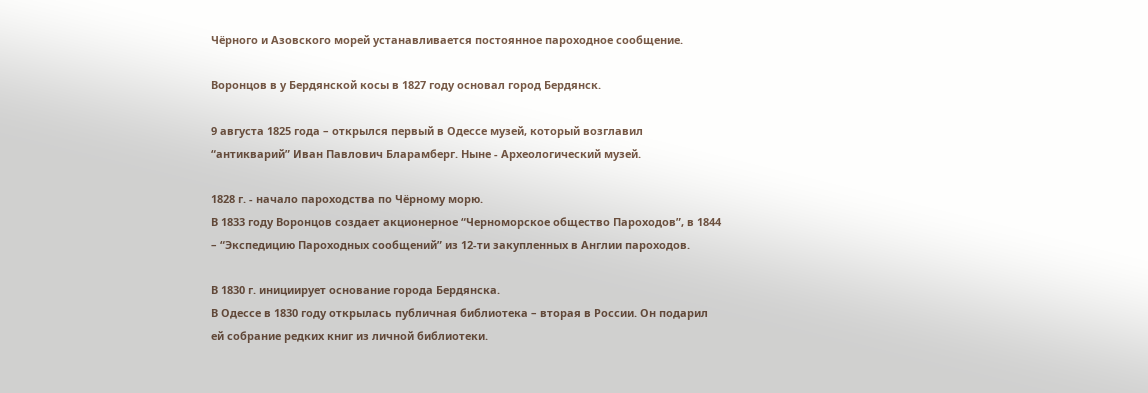Чёрного и Азовского морей устанавливается постоянное пароходное сообщение.

Воронцов в у Бердянской косы в 1827 году основал город Бердянск.

9 августа 1825 года – открылся первый в Одессе музей, который возглавил “антикварий” Иван Павлович Бларамберг. Ныне - Археологический музей.

1828 г. - начало пароходства по Чёрному морю.
В 1833 году Воронцов создает акционерное “Черноморское общество Пароходов”, в 1844 – “Экспедицию Пароходных сообщений” из 12-ти закупленных в Англии пароходов.

В 1830 г. инициирует основание города Бердянска.
В Одессе в 1830 году открылась публичная библиотека – вторая в России. Он подарил ей собрание редких книг из личной библиотеки.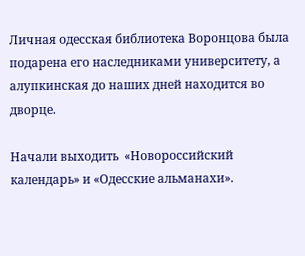Личная одесская библиотека Воронцова была подарена его наследниками университету, а алупкинская до наших дней находится во дворце.

Начали выходить  «Новороссийский календарь» и «Одесские альманахи».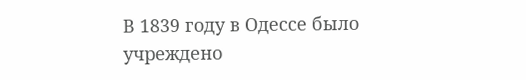В 1839 году в Одессе было учреждено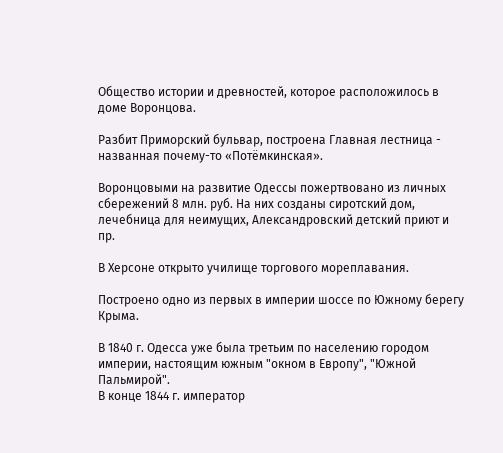Общество истории и древностей, которое расположилось в доме Воронцова.

Разбит Приморский бульвар, построена Главная лестница - названная почему-то «Потёмкинская».

Воронцовыми на развитие Одессы пожертвовано из личных сбережений 8 млн. руб. На них созданы сиротский дом, лечебница для неимущих, Александровский детский приют и пр.

В Херсоне открыто училище торгового мореплавания.

Построено одно из первых в империи шоссе по Южному берегу Крыма.

В 1840 г. Одесса уже была третьим по населению городом империи, настоящим южным "окном в Европу", "Южной Пальмирой".
В конце 1844 г. император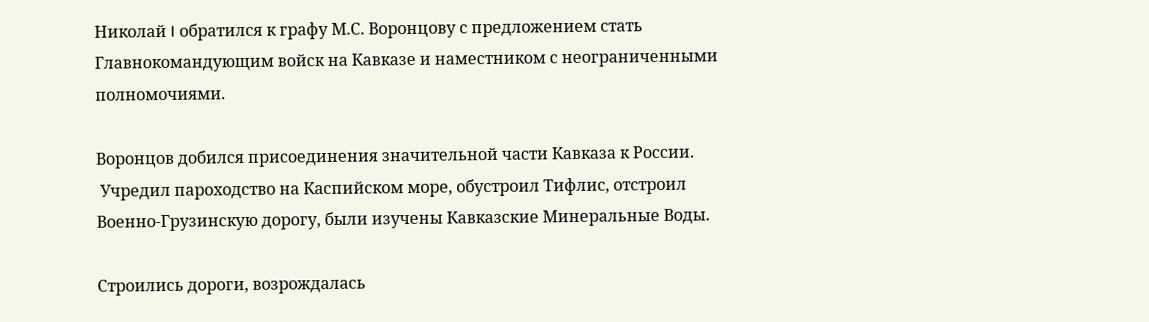Николай I обратился к графу М.С. Воронцову с предложением стать Главнокомандующим войск на Кавказе и наместником с неограниченными полномочиями.

Воронцов добился присоединения значительной части Кавказа к России.
 Учредил пароходство на Каспийском море, обустроил Тифлис, отстроил Военно-Грузинскую дорогу, были изучены Кавказские Минеральные Воды.

Строились дороги, возрождалась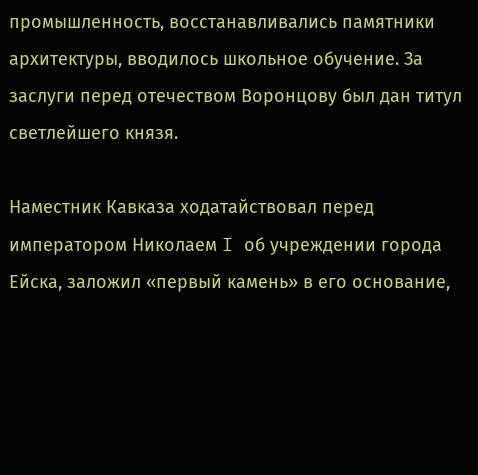промышленность, восстанавливались памятники архитектуры, вводилось школьное обучение. За заслуги перед отечеством Воронцову был дан титул светлейшего князя.

Наместник Кавказа ходатайствовал перед императором Николаем I об учреждении города Ейска, заложил «первый камень» в его основание,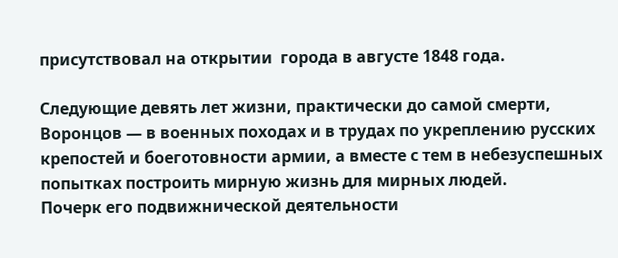присутствовал на открытии  города в августе 1848 года.

Следующие девять лет жизни, практически до самой смерти, Воронцов — в военных походах и в трудах по укреплению русских крепостей и боеготовности армии, а вместе с тем в небезуспешных попытках построить мирную жизнь для мирных людей.
Почерк его подвижнической деятельности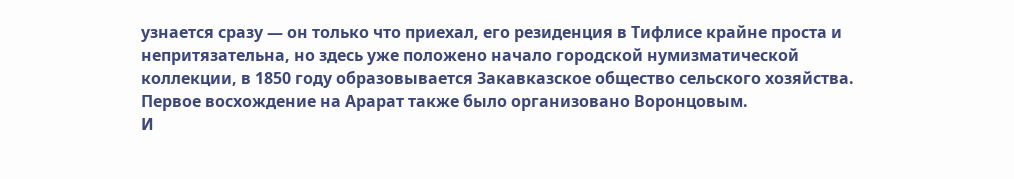узнается сразу — он только что приехал, его резиденция в Тифлисе крайне проста и непритязательна, но здесь уже положено начало городской нумизматической коллекции, в 1850 году образовывается Закавказское общество сельского хозяйства.
Первое восхождение на Арарат также было организовано Воронцовым.
И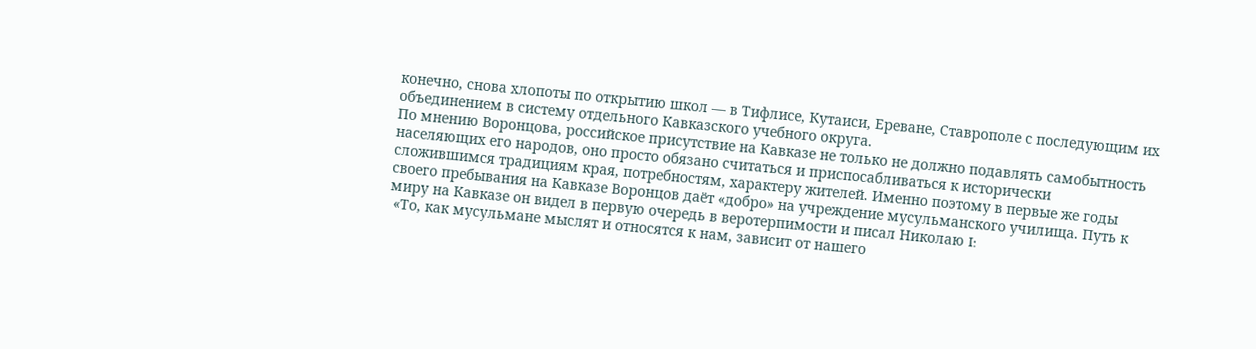конечно, снова хлопоты по открытию школ — в Тифлисе, Кутаиси, Ереване, Ставрополе с последующим их объединением в систему отдельного Кавказского учебного округа.
По мнению Воронцова, российское присутствие на Кавказе не только не должно подавлять самобытность населяющих его народов, оно просто обязано считаться и приспосабливаться к исторически сложившимся традициям края, потребностям, характеру жителей. Именно поэтому в первые же годы своего пребывания на Кавказе Воронцов даёт «добро» на учреждение мусульманского училища. Путь к миру на Кавказе он видел в первую очередь в веротерпимости и писал Николаю I:
 «То, как мусульмане мыслят и относятся к нам, зависит от нашего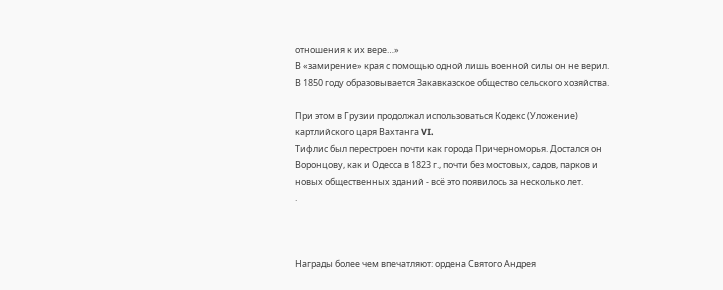отношения к их вере…»
В «замирение» края с помощью одной лишь военной силы он не верил.
В 1850 году образовывается Закавказское общество сельского хозяйства.

При этом в Грузии продолжал использоваться Кодекс (Уложение) картлийского царя Вахтанга VI.
Тифлис был перестроен почти как города Причерноморья. Достался он Воронцову, как и Одесса в 1823 г., почти без мостовых, садов, парков и новых общественных зданий - всё это появилось за несколько лет.
.



Награды более чем впечатляют: ордена Святого Андрея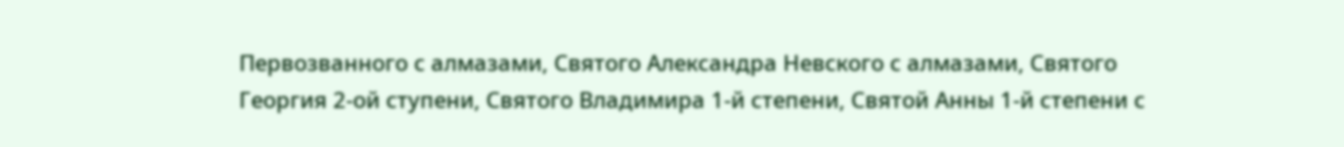Первозванного с алмазами, Святого Александра Невского с алмазами, Святого Георгия 2-ой ступени, Святого Владимира 1-й степени, Святой Анны 1-й степени с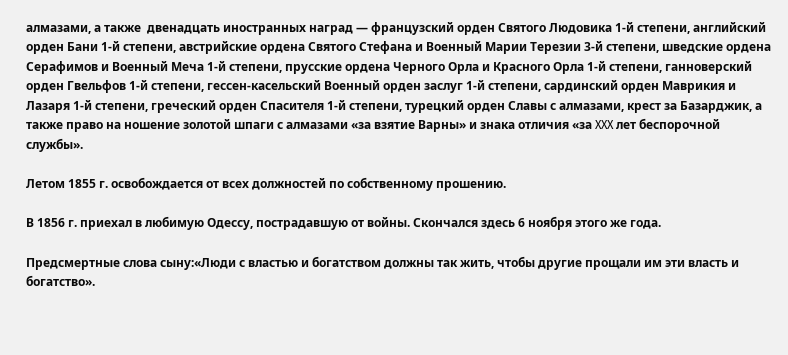алмазами, а также  двенадцать иностранных наград — французский орден Святого Людовика 1-й степени, английский орден Бани 1-й степени, австрийские ордена Святого Стефана и Военный Марии Терезии 3-й степени, шведские ордена Серафимов и Военный Меча 1-й степени, прусские ордена Черного Орла и Красного Орла 1-й степени, ганноверский орден Гвельфов 1-й степени, гессен-касельский Военный орден заслуг 1-й степени, сардинский орден Маврикия и Лазаря 1-й степени, греческий орден Спасителя 1-й степени, турецкий орден Славы с алмазами, крест за Базарджик, а также право на ношение золотой шпаги с алмазами «за взятие Варны» и знака отличия «за XXX лет беспорочной службы».

Летом 1855 г. освобождается от всех должностей по собственному прошению.

В 1856 г. приехал в любимую Одессу, пострадавшую от войны. Скончался здесь 6 ноября этого же года.

Предсмертные слова сыну:«Люди с властью и богатством должны так жить, чтобы другие прощали им эти власть и богатство».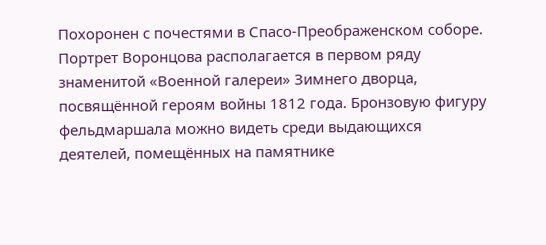Похоронен с почестями в Спасо-Преображенском соборе.
Портрет Воронцова располагается в первом ряду знаменитой «Военной галереи» Зимнего дворца, посвящённой героям войны 1812 года. Бронзовую фигуру фельдмаршала можно видеть среди выдающихся деятелей, помещённых на памятнике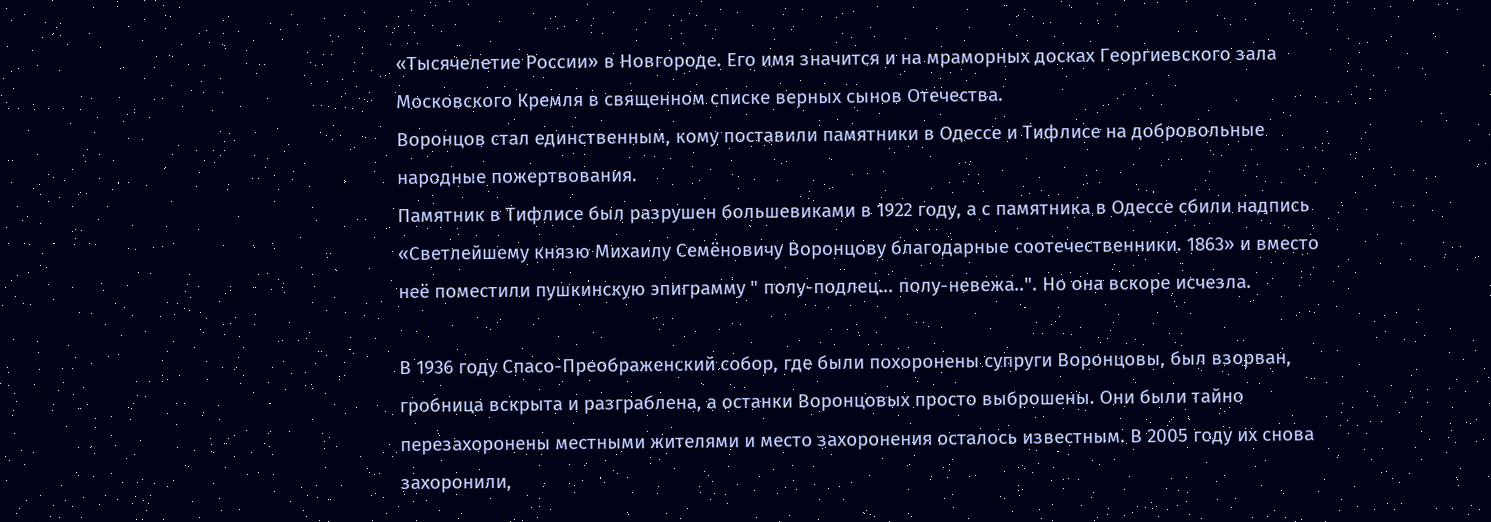«Тысячелетие России» в Новгороде. Его имя значится и на мраморных досках Георгиевского зала Московского Кремля в священном списке верных сынов Отечества.
Воронцов стал единственным, кому поставили памятники в Одессе и Тифлисе на добровольные народные пожертвования.
Памятник в Тифлисе был разрушен большевиками в 1922 году, а с памятника в Одессе сбили надпись «Светлейшему князю Михаилу Семёновичу Воронцову благодарные соотечественники. 1863» и вместо неё поместили пушкинскую эпиграмму " полу-подлец... полу-невежа..". Но она вскоре исчезла.

В 1936 году Спасо-Преображенский собор, где были похоронены супруги Воронцовы, был взорван, гробница вскрыта и разграблена, а останки Воронцовых просто выброшены. Они были тайно перезахоронены местными жителями и место захоронения осталось известным. В 2005 году их снова захоронили,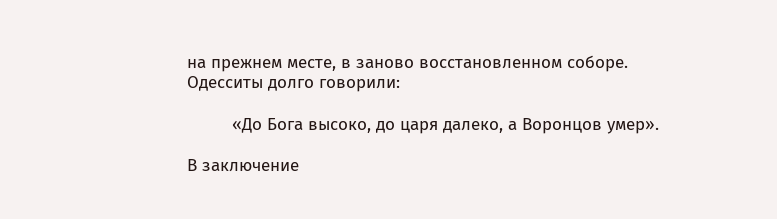на прежнем месте, в заново восстановленном соборе.
Одесситы долго говорили:

         «До Бога высоко, до царя далеко, а Воронцов умер».

В заключение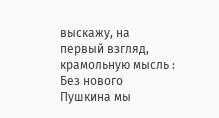выскажу, на первый взгляд, крамольную мысль :
Без нового Пушкина мы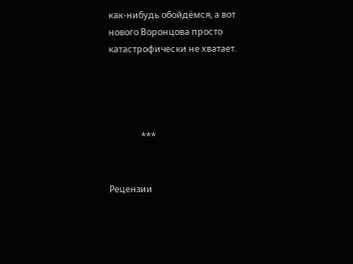как-нибудь обойдёмся, а вот нового Воронцова просто катастрофически не хватает.




                ***


Рецензии